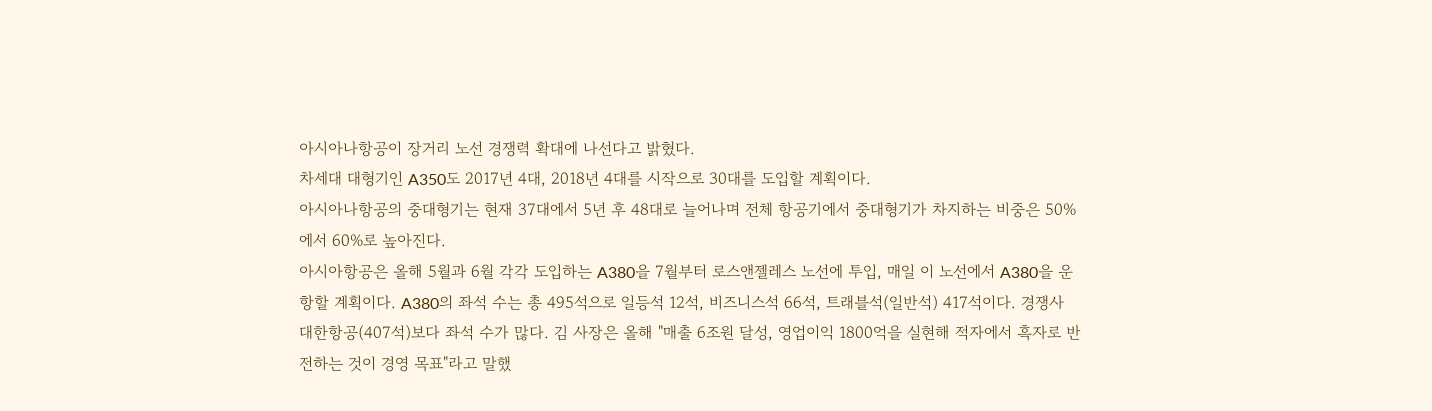아시아나항공이 장거리 노선 경쟁력 확대에 나선다고 밝혔다.
차세대 대형기인 A350도 2017년 4대, 2018년 4대를 시작으로 30대를 도입할 계획이다.
아시아나항공의 중대형기는 현재 37대에서 5년 후 48대로 늘어나며 전체 항공기에서 중대형기가 차지하는 비중은 50%에서 60%로 높아진다.
아시아항공은 올해 5월과 6월 각각 도입하는 A380을 7월부터 로스앤젤레스 노선에 투입, 매일 이 노선에서 A380을 운항할 계획이다. A380의 좌석 수는 총 495석으로 일등석 12석, 비즈니스석 66석, 트래블석(일반석) 417석이다. 경쟁사 대한항공(407석)보다 좌석 수가 많다. 김 사장은 올해 "매출 6조원 달성, 영업이익 1800억을 실현해 적자에서 흑자로 반전하는 것이 경영 목표"라고 말했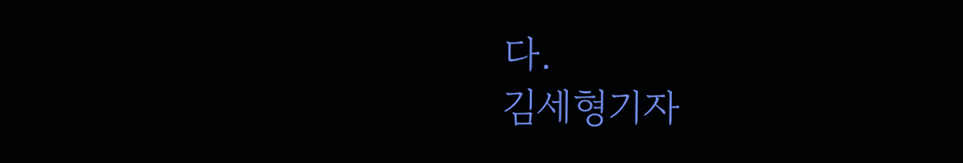다.
김세형기자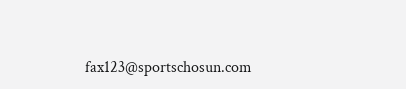fax123@sportschosun.com